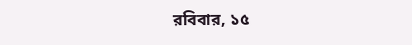রবিবার, ১৫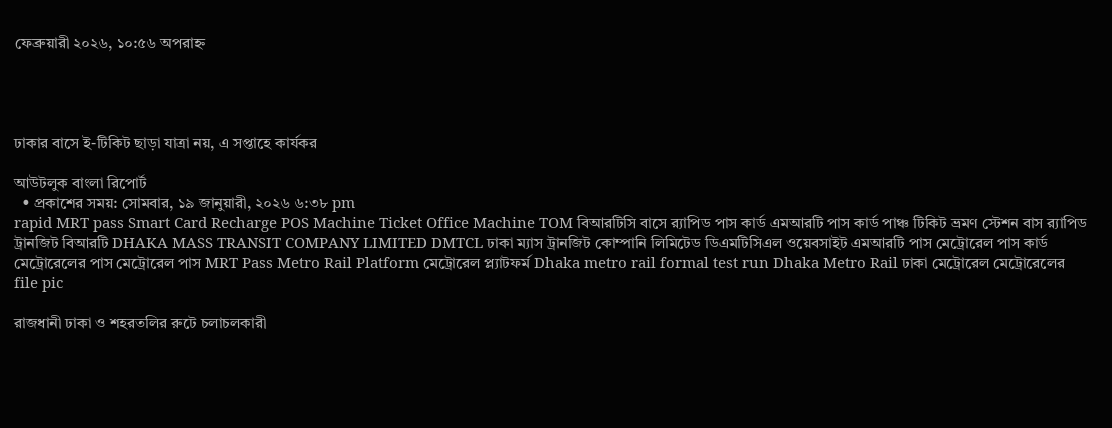ফেব্রুয়ারী ২০২৬, ১০:৫৬ অপরাহ্ন




ঢাকার বাসে ই-টিকিট ছাড়া যাত্রা নয়, এ সপ্তাহে কার্যকর

আউটলুক বাংলা রিপোর্ট
  • প্রকাশের সময়: সোমবার, ১৯ জানুয়ারী, ২০২৬ ৬:৩৮ pm
rapid MRT pass Smart Card Recharge POS Machine Ticket Office Machine TOM বিআরটিসি বাসে র‌্যাপিড পাস কার্ড এমআরটি পাস কার্ড পাঞ্চ টিকিট ভ্রমণ স্টেশন বাস র‍্যাপিড ট্রানজিট বিআরটি DHAKA MASS TRANSIT COMPANY LIMITED DMTCL ঢাকা ম্যাস ট্রানজিট কোম্পানি লিমিটেড ডিএমটিসিএল ওয়েবসাইট এমআরটি পাস মেট্রোরেল পাস কার্ড মেট্রোরেলের পাস মেট্রোরেল পাস MRT Pass Metro Rail Platform মেট্রোরেল প্ল্যাটফর্ম Dhaka metro rail formal test run Dhaka Metro Rail ঢাকা মেট্রোরেল মেট্রোরেলের
file pic

রাজধানী ঢাকা ও শহরতলির রুটে চলাচলকারী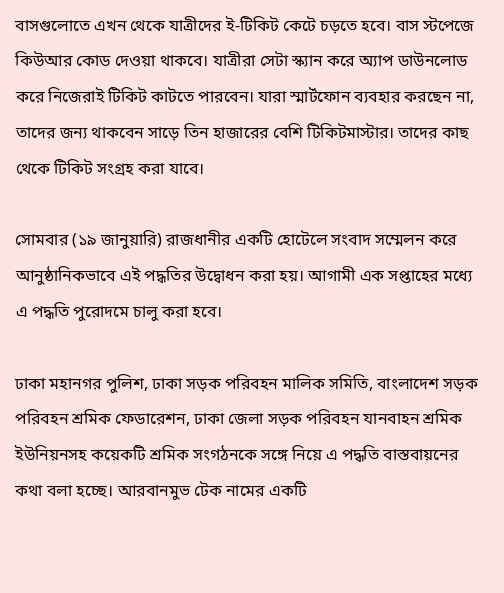বাসগুলোতে এখন থেকে যাত্রীদের ই-টিকিট কেটে চড়তে হবে। বাস স্টপেজে কিউআর কোড দেওয়া থাকবে। যাত্রীরা সেটা স্ক্যান করে অ্যাপ ডাউনলোড করে নিজেরাই টিকিট কাটতে পারবেন। যারা স্মার্টফোন ব্যবহার করছেন না, তাদের জন্য থাকবেন সাড়ে তিন হাজারের বেশি টিকিটমাস্টার। তাদের কাছ থেকে টিকিট সংগ্রহ করা যাবে।

সোমবার (১৯ জানুয়ারি) রাজধানীর একটি হোটেলে সংবাদ সম্মেলন করে আনুষ্ঠানিকভাবে এই পদ্ধতির উদ্বোধন করা হয়। আগামী এক সপ্তাহের মধ্যে এ পদ্ধতি পুরোদমে চালু করা হবে।

ঢাকা মহানগর পুলিশ, ঢাকা সড়ক পরিবহন মালিক সমিতি, বাংলাদেশ সড়ক পরিবহন শ্রমিক ফেডারেশন, ঢাকা জেলা সড়ক পরিবহন যানবাহন শ্রমিক ইউনিয়নসহ কয়েকটি শ্রমিক সংগঠনকে সঙ্গে নিয়ে এ পদ্ধতি বাস্তবায়নের কথা বলা হচ্ছে। আরবানমুভ টেক নামের একটি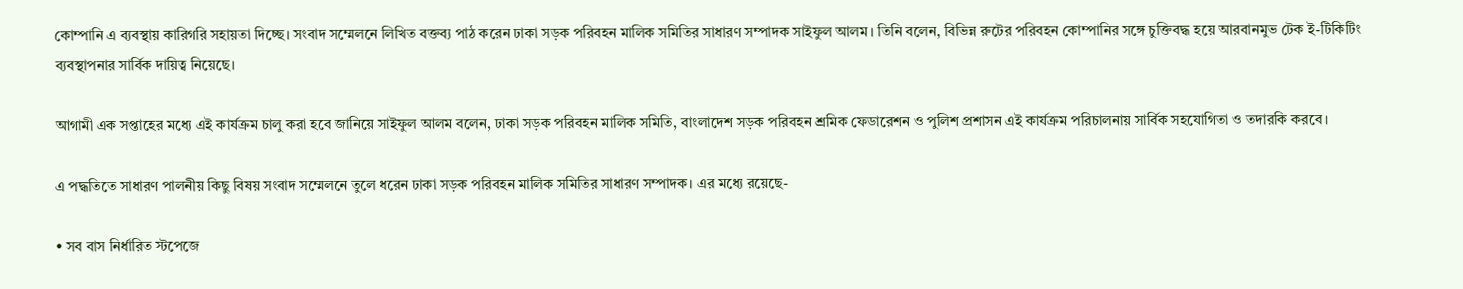কোম্পানি এ ব্যবস্থায় কারিগরি সহায়তা দিচ্ছে। সংবাদ সম্মেলনে লিখিত বক্তব্য পাঠ করেন ঢাকা সড়ক পরিবহন মালিক সমিতির সাধারণ সম্পাদক সাইফুল আলম। তিনি বলেন, বিভিন্ন রুটের পরিবহন কোম্পানির সঙ্গে চুক্তিবদ্ধ হয়ে আরবানমুভ টেক ই-টিকিটিং ব্যবস্থাপনার সার্বিক দায়িত্ব নিয়েছে।

আগামী এক সপ্তাহের মধ্যে এই কার্যক্রম চালু করা হবে জানিয়ে সাইফুল আলম বলেন, ঢাকা সড়ক পরিবহন মালিক সমিতি, বাংলাদেশ সড়ক পরিবহন শ্রমিক ফেডারেশন ও পুলিশ প্রশাসন এই কার্যক্রম পরিচালনায় সার্বিক সহযোগিতা ও তদারকি করবে।

এ পদ্ধতিতে সাধারণ পালনীয় কিছু বিষয় সংবাদ সম্মেলনে তুলে ধরেন ঢাকা সড়ক পরিবহন মালিক সমিতির সাধারণ সম্পাদক। এর মধ্যে রয়েছে-

• সব বাস নির্ধারিত স্টপেজে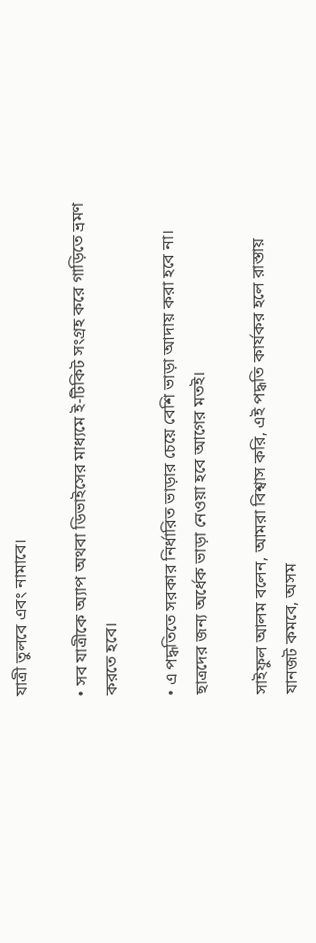যাত্রী তুলবে এবং নামাবে।

• সব যাত্রীকে অ্যাপ অথবা ডিভাইসের মাধ্যমে ই-টিকিট সংগ্রহ করে গাড়িতে ভ্রমণ করতে হবে।

• এ পদ্ধতিতে সরকার নির্ধারিত ভাড়ার চেয়ে বেশি ভাড়া আদায় করা হবে না। ছাত্রদের জন্য অর্ধেক ভাড়া নেওয়া হবে আগের মতই।

সাইফুল আলম বলেন, আমরা বিশ্বাস করি, এই পদ্ধতি কার্যকর হলে রাস্তায় যানজট কমবে, অসম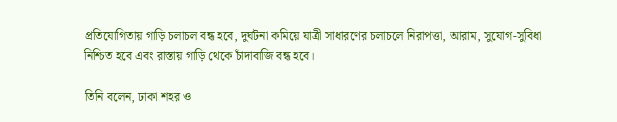প্রতিযোগিতায় গাড়ি চলাচল বন্ধ হবে, দুর্ঘটনা কমিয়ে যাত্রী সাধারণের চলাচলে নিরাপত্তা, আরাম, সুযোগ-সুবিধা নিশ্চিত হবে এবং রাস্তায় গাড়ি থেকে চাঁদাবাজি বন্ধ হবে।

তিনি বলেন, ঢাকা শহর ও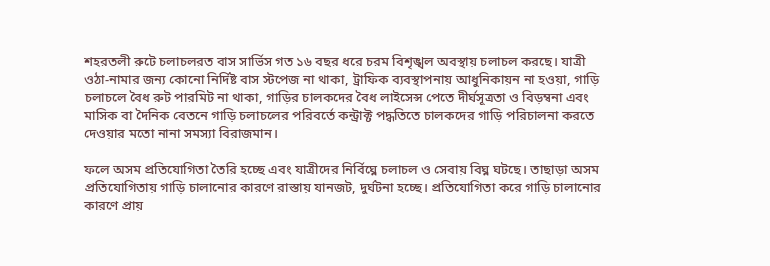শহরতলী রুটে চলাচলরত বাস সার্ভিস গত ১৬ বছর ধরে চরম বিশৃঙ্খল অবস্থায় চলাচল করছে। যাত্রী ওঠা-নামার জন্য কোনো নির্দিষ্ট বাস স্টপেজ না থাকা, ট্রাফিক ব্যবস্থাপনায় আধুনিকায়ন না হওয়া, গাড়ি চলাচলে বৈধ রুট পারমিট না থাকা, গাড়ির চালকদের বৈধ লাইসেন্স পেতে দীর্ঘসূত্রতা ও বিড়ম্বনা এবং মাসিক বা দৈনিক বেতনে গাড়ি চলাচলের পরিবর্তে কন্ট্রাক্ট পদ্ধতিতে চালকদের গাড়ি পরিচালনা করতে দেওয়ার মতো নানা সমস্যা বিরাজমান।

ফলে অসম প্রতিযোগিতা তৈরি হচ্ছে এবং যাত্রীদের নির্বিঘ্নে চলাচল ও সেবায় বিঘ্ন ঘটছে। তাছাড়া অসম প্রতিযোগিতায় গাড়ি চালানোর কারণে রাস্তায় যানজট, দুর্ঘটনা হচ্ছে। প্রতিযোগিতা করে গাড়ি চালানোর কারণে প্রায়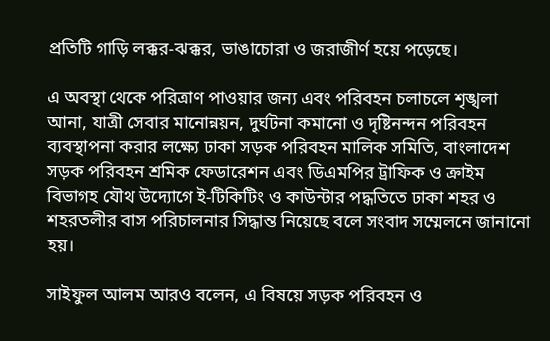প্রতিটি গাড়ি লক্কর-ঝক্কর, ভাঙাচোরা ও জরাজীর্ণ হয়ে পড়েছে।

এ অবস্থা থেকে পরিত্রাণ পাওয়ার জন্য এবং পরিবহন চলাচলে শৃঙ্খলা আনা, যাত্রী সেবার মানোন্নয়ন, দুর্ঘটনা কমানো ও দৃষ্টিনন্দন পরিবহন ব্যবস্থাপনা করার লক্ষ্যে ঢাকা সড়ক পরিবহন মালিক সমিতি, বাংলাদেশ সড়ক পরিবহন শ্রমিক ফেডারেশন এবং ডিএমপির ট্রাফিক ও ক্রাইম বিভাগহ যৌথ উদ্যোগে ই-টিকিটিং ও কাউন্টার পদ্ধতিতে ঢাকা শহর ও শহরতলীর বাস পরিচালনার সিদ্ধান্ত নিয়েছে বলে সংবাদ সম্মেলনে জানানো হয়।

সাইফুল আলম আরও বলেন, এ বিষয়ে সড়ক পরিবহন ও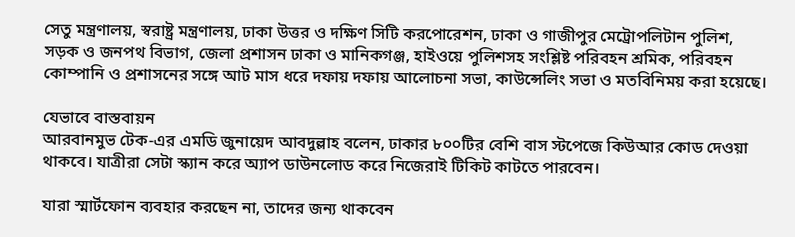সেতু মন্ত্রণালয়, স্বরাষ্ট্র মন্ত্রণালয়, ঢাকা উত্তর ও দক্ষিণ সিটি করপোরেশন, ঢাকা ও গাজীপুর মেট্রোপলিটান পুলিশ, সড়ক ও জনপথ বিভাগ, জেলা প্রশাসন ঢাকা ও মানিকগঞ্জ, হাইওয়ে পুলিশসহ সংশ্লিষ্ট পরিবহন শ্রমিক, পরিবহন কোম্পানি ও প্রশাসনের সঙ্গে আট মাস ধরে দফায় দফায় আলোচনা সভা, কাউন্সেলিং সভা ও মতবিনিময় করা হয়েছে।

যেভাবে বাস্তবায়ন
আরবানমুভ টেক-এর এমডি জুনায়েদ আবদুল্লাহ বলেন, ঢাকার ৮০০টির বেশি বাস স্টপেজে কিউআর কোড দেওয়া থাকবে। যাত্রীরা সেটা স্ক্যান করে অ্যাপ ডাউনলোড করে নিজেরাই টিকিট কাটতে পারবেন।

যারা স্মার্টফোন ব্যবহার করছেন না, তাদের জন্য থাকবেন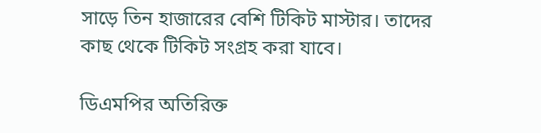সাড়ে তিন হাজারের বেশি টিকিট মাস্টার। তাদের কাছ থেকে টিকিট সংগ্রহ করা যাবে।

ডিএমপির অতিরিক্ত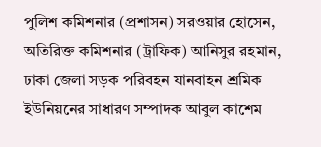পুলিশ কমিশনার (প্রশাসন) সরওয়ার হোসেন, অতিরিক্ত কমিশনার (ট্রাফিক) আনিসুর রহমান, ঢাকা জেলা সড়ক পরিবহন যানবাহন শ্রমিক ইউনিয়নের সাধারণ সম্পাদক আবুল কাশেম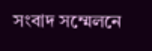সংবাদ সম্মেলনে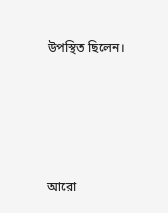উপস্থিত ছিলেন।




আরো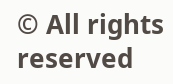© All rights reserved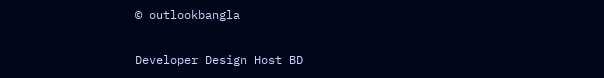© outlookbangla

Developer Design Host BD